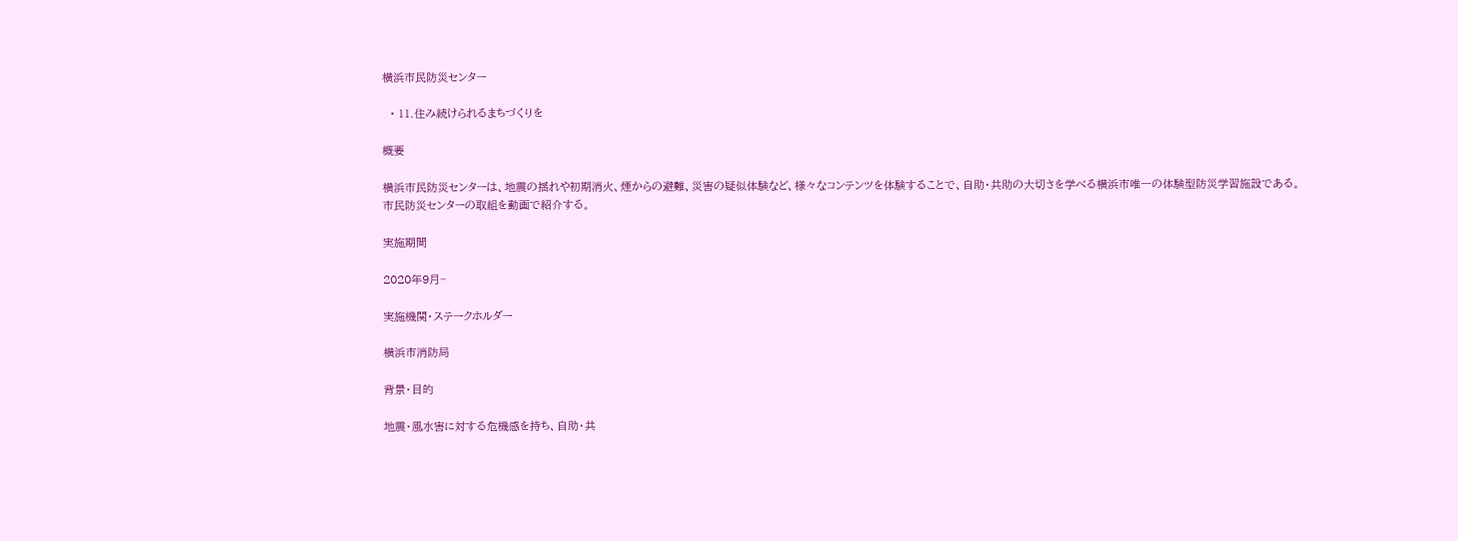横浜市民防災センター

  • 11.住み続けられるまちづくりを

概要

横浜市民防災センターは、地震の揺れや初期消火、煙からの避難、災害の疑似体験など、様々なコンテンツを体験することで、自助・共助の大切さを学べる横浜市唯一の体験型防災学習施設である。
市民防災センターの取組を動画で紹介する。

実施期間

2020年9月~

実施機関・ステークホルダー

横浜市消防局

背景・目的

地震・風水害に対する危機感を持ち、自助・共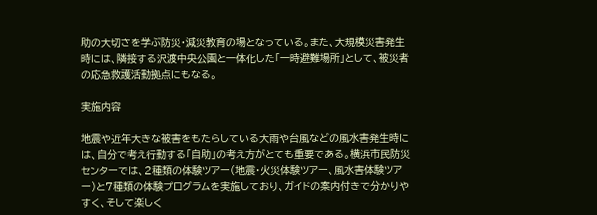助の大切さを学ぶ防災・減災教育の場となっている。また、大規模災害発生時には、隣接する沢渡中央公園と一体化した「一時避難場所」として、被災者の応急救護活動拠点にもなる。

実施内容

地震や近年大きな被害をもたらしている大雨や台風などの風水害発生時には、自分で考え行動する「自助」の考え方がとても重要である。横浜市民防災センターでは、2種類の体験ツアー(地震・火災体験ツアー、風水害体験ツアー)と7種類の体験プログラムを実施しており、ガイドの案内付きで分かりやすく、そして楽しく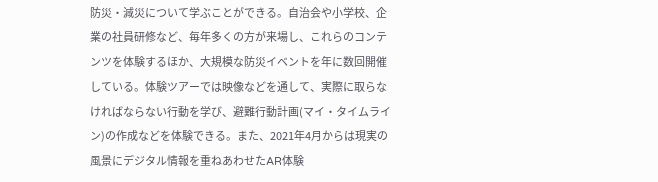防災・減災について学ぶことができる。自治会や小学校、企業の社員研修など、毎年多くの方が来場し、これらのコンテンツを体験するほか、大規模な防災イベントを年に数回開催している。体験ツアーでは映像などを通して、実際に取らなければならない行動を学び、避難行動計画(マイ・タイムライン)の作成などを体験できる。また、2021年4月からは現実の風景にデジタル情報を重ねあわせたAR体験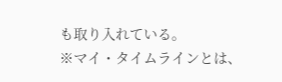も取り入れている。
※マイ・タイムラインとは、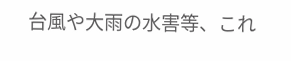台風や大雨の水害等、これ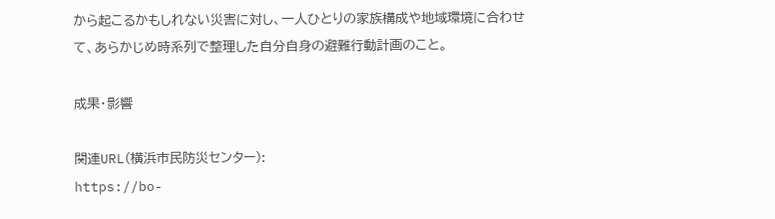から起こるかもしれない災害に対し、一人ひとりの家族構成や地域環境に合わせて、あらかじめ時系列で整理した自分自身の避難行動計画のこと。

成果・影響

関連URL(横浜市民防災センター):
https://bo-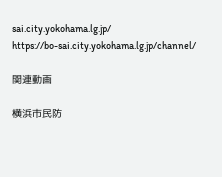sai.city.yokohama.lg.jp/
https://bo-sai.city.yokohama.lg.jp/channel/

関連動画

横浜市民防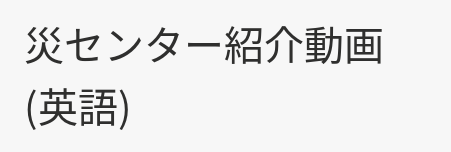災センター紹介動画(英語)